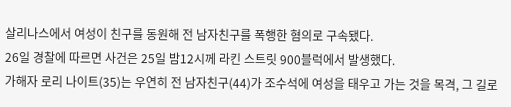살리나스에서 여성이 친구를 동원해 전 남자친구를 폭행한 혐의로 구속됐다.
26일 경찰에 따르면 사건은 25일 밤12시께 라킨 스트릿 900블럭에서 발생했다.
가해자 로리 나이트(35)는 우연히 전 남자친구(44)가 조수석에 여성을 태우고 가는 것을 목격, 그 길로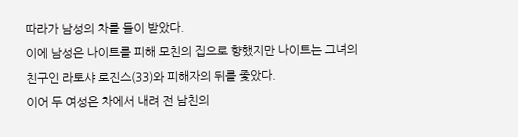따라가 남성의 차를 들이 받았다.
이에 남성은 나이트를 피해 모친의 집으로 향했지만 나이트는 그녀의 친구인 라토샤 로진스(33)와 피해자의 뒤를 좇았다.
이어 두 여성은 차에서 내려 전 남친의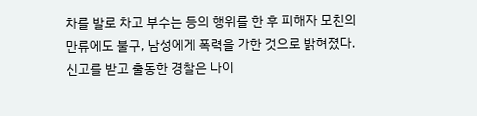차를 발로 차고 부수는 등의 행위를 한 후 피해자 모친의 만류에도 불구, 남성에게 폭력을 가한 것으로 밝혀졌다.
신고를 받고 출동한 경찰은 나이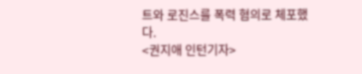트와 로진스를 폭력 혐의로 체포했다.
<권지애 인턴기자>